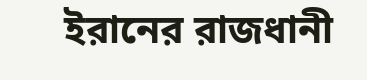ইরানের রাজধানী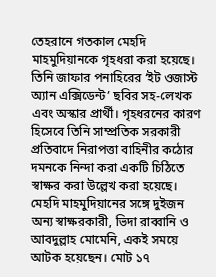তেহরানে গতকাল মেহদি মাহমুদিয়ানকে গৃহধরা করা হয়েছে। তিনি জাফার পনাহিরের ‘ইট ওজাস্ট অ্যান এক্সিডেন্ট’ ছবির সহ-লেখক এবং অস্কার প্রার্থী। গৃহধরনের কারণ হিসেবে তিনি সাম্প্রতিক সরকারী প্রতিবাদে নিরাপত্তা বাহিনীর কঠোর দমনকে নিন্দা করা একটি চিঠিতে স্বাক্ষর করা উল্লেখ করা হয়েছে।
মেহদি মাহমুদিয়ানের সঙ্গে দুইজন অন্য স্বাক্ষরকারী, ভিদা রাব্বানি ও আবদুল্লাহ মোমেনি, একই সময়ে আটক হয়েছেন। মোট ১৭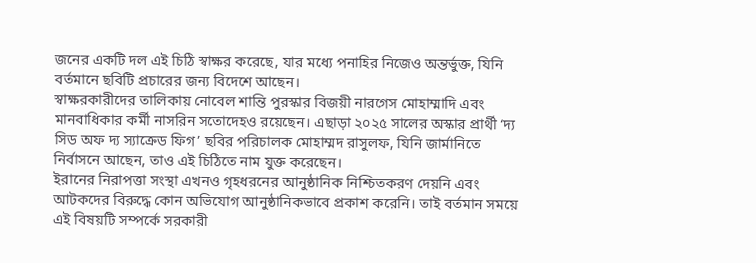জনের একটি দল এই চিঠি স্বাক্ষর করেছে, যার মধ্যে পনাহির নিজেও অন্তর্ভুক্ত, যিনি বর্তমানে ছবিটি প্রচারের জন্য বিদেশে আছেন।
স্বাক্ষরকারীদের তালিকায় নোবেল শান্তি পুরস্কার বিজয়ী নারগেস মোহাম্মাদি এবং মানবাধিকার কর্মী নাসরিন সতোদেহও রয়েছেন। এছাড়া ২০২৫ সালের অস্কার প্রার্থী ‘দ্য সিড অফ দ্য স্যাক্রেড ফিগ’ ছবির পরিচালক মোহাম্মদ রাসুলফ, যিনি জার্মানিতে নির্বাসনে আছেন, তাও এই চিঠিতে নাম যুক্ত করেছেন।
ইরানের নিরাপত্তা সংস্থা এখনও গৃহধরনের আনুষ্ঠানিক নিশ্চিতকরণ দেয়নি এবং আটকদের বিরুদ্ধে কোন অভিযোগ আনুষ্ঠানিকভাবে প্রকাশ করেনি। তাই বর্তমান সময়ে এই বিষয়টি সম্পর্কে সরকারী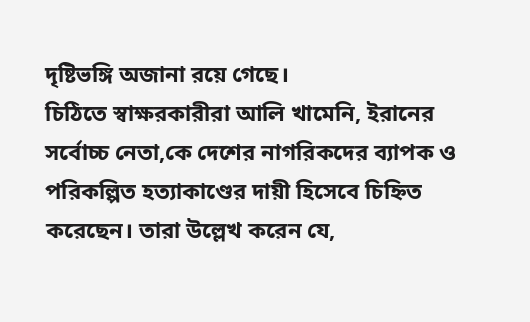দৃষ্টিভঙ্গি অজানা রয়ে গেছে।
চিঠিতে স্বাক্ষরকারীরা আলি খামেনি, ইরানের সর্বোচ্চ নেতা,কে দেশের নাগরিকদের ব্যাপক ও পরিকল্পিত হত্যাকাণ্ডের দায়ী হিসেবে চিহ্নিত করেছেন। তারা উল্লেখ করেন যে,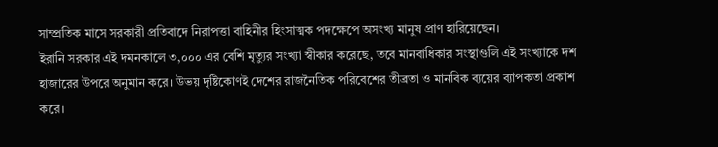সাম্প্রতিক মাসে সরকারী প্রতিবাদে নিরাপত্তা বাহিনীর হিংসাত্মক পদক্ষেপে অসংখ্য মানুষ প্রাণ হারিয়েছেন।
ইরানি সরকার এই দমনকালে ৩,০০০ এর বেশি মৃত্যুর সংখ্যা স্বীকার করেছে, তবে মানবাধিকার সংস্থাগুলি এই সংখ্যাকে দশ হাজারের উপরে অনুমান করে। উভয় দৃষ্টিকোণই দেশের রাজনৈতিক পরিবেশের তীব্রতা ও মানবিক ব্যয়ের ব্যাপকতা প্রকাশ করে।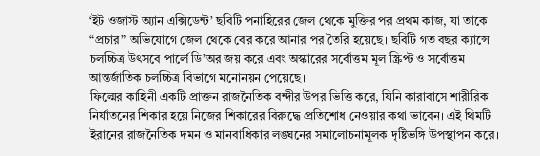‘ইট ওজাস্ট অ্যান এক্সিডেন্ট’ ছবিটি পনাহিরের জেল থেকে মুক্তির পর প্রথম কাজ, যা তাকে “প্রচার” অভিযোগে জেল থেকে বের করে আনার পর তৈরি হয়েছে। ছবিটি গত বছর ক্যান্সে চলচ্চিত্র উৎসবে পার্লে ডি’অর জয় করে এবং অস্কারের সর্বোত্তম মূল স্ক্রিপ্ট ও সর্বোত্তম আন্তর্জাতিক চলচ্চিত্র বিভাগে মনোনয়ন পেয়েছে।
ফিল্মের কাহিনী একটি প্রাক্তন রাজনৈতিক বন্দীর উপর ভিত্তি করে, যিনি কারাবাসে শারীরিক নির্যাতনের শিকার হয়ে নিজের শিকারের বিরুদ্ধে প্রতিশোধ নেওয়ার কথা ভাবেন। এই থিমটি ইরানের রাজনৈতিক দমন ও মানবাধিকার লঙ্ঘনের সমালোচনামূলক দৃষ্টিভঙ্গি উপস্থাপন করে।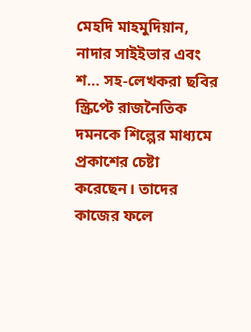মেহদি মাহমুদিয়ান, নাদার সাইইভার এবং শ… সহ-লেখকরা ছবির স্ক্রিপ্টে রাজনৈতিক দমনকে শিল্পের মাধ্যমে প্রকাশের চেষ্টা করেছেন। তাদের কাজের ফলে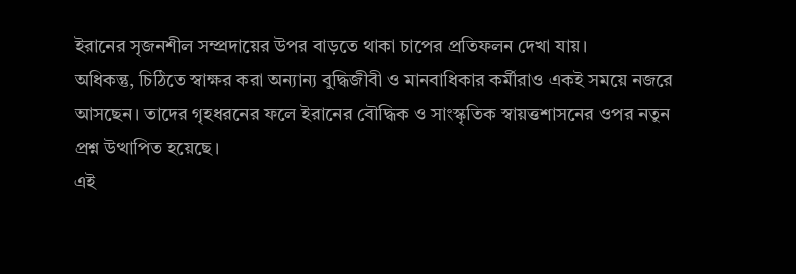ইরানের সৃজনশীল সম্প্রদায়ের উপর বাড়তে থাকা চাপের প্রতিফলন দেখা যায়।
অধিকন্তু, চিঠিতে স্বাক্ষর করা অন্যান্য বুদ্ধিজীবী ও মানবাধিকার কর্মীরাও একই সময়ে নজরে আসছেন। তাদের গৃহধরনের ফলে ইরানের বৌদ্ধিক ও সাংস্কৃতিক স্বায়ত্তশাসনের ওপর নতুন প্রশ্ন উত্থাপিত হয়েছে।
এই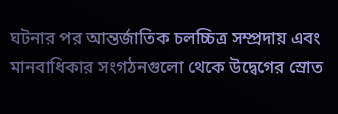ঘটনার পর আন্তর্জাতিক চলচ্চিত্র সম্প্রদায় এবং মানবাধিকার সংগঠনগুলো থেকে উদ্বেগের স্রোত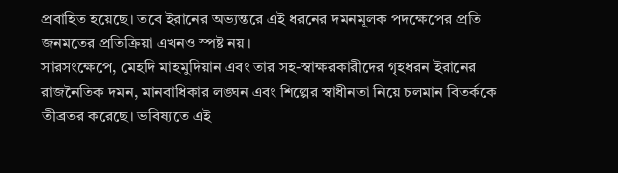প্রবাহিত হয়েছে। তবে ইরানের অভ্যন্তরে এই ধরনের দমনমূলক পদক্ষেপের প্রতি জনমতের প্রতিক্রিয়া এখনও স্পষ্ট নয়।
সারসংক্ষেপে, মেহদি মাহমুদিয়ান এবং তার সহ-স্বাক্ষরকারীদের গৃহধরন ইরানের রাজনৈতিক দমন, মানবাধিকার লঙ্ঘন এবং শিল্পের স্বাধীনতা নিয়ে চলমান বিতর্ককে তীব্রতর করেছে। ভবিষ্যতে এই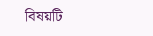বিষয়টি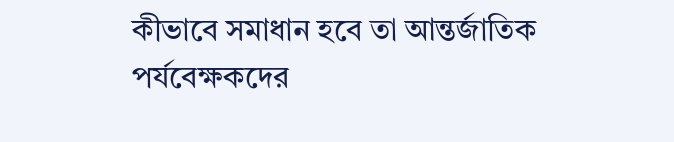কীভাবে সমাধান হবে তা আন্তর্জাতিক পর্যবেক্ষকদের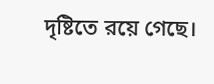দৃষ্টিতে রয়ে গেছে।